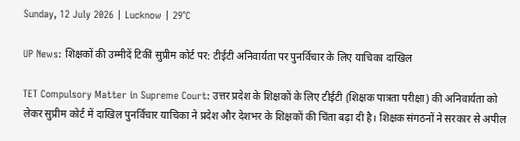Sunday, 12 July 2026 | Lucknow | 29°C

UP News: शिक्षकों की उम्मीदें टिकीं सुप्रीम कोर्ट पर: टीईटी अनिवार्यता पर पुनर्विचार के लिए याचिका दाखिल

TET Compulsory Matter in Supreme Court: उत्तर प्रदेश के शिक्षकों के लिए टीईटी (शिक्षक पात्रता परीक्षा) की अनिवार्यता को लेकर सुप्रीम कोर्ट में दाखिल पुनर्विचार याचिका ने प्रदेश और देशभर के शिक्षकों की चिंता बढ़ा दी है। शिक्षक संगठनों ने सरकार से अपील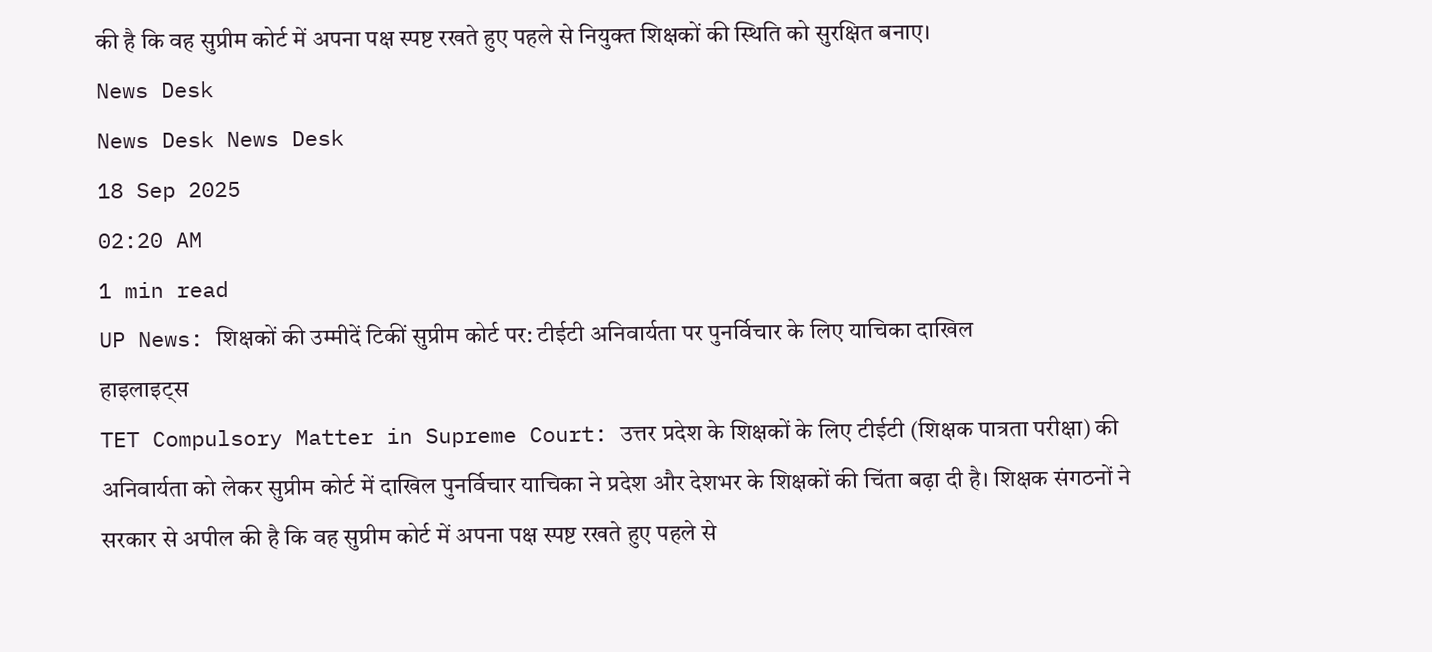की है कि वह सुप्रीम कोर्ट में अपना पक्ष स्पष्ट रखते हुए पहले से नियुक्त शिक्षकों की स्थिति को सुरक्षित बनाए।
News Desk
News Desk News Desk
18 Sep 2025
02:20 AM
1 min read
UP News: शिक्षकों की उम्मीदें टिकीं सुप्रीम कोर्ट पर: टीईटी अनिवार्यता पर पुनर्विचार के लिए याचिका दाखिल
हाइलाइट्स
TET Compulsory Matter in Supreme Court: उत्तर प्रदेश के शिक्षकों के लिए टीईटी (शिक्षक पात्रता परीक्षा) की अनिवार्यता को लेकर सुप्रीम कोर्ट में दाखिल पुनर्विचार याचिका ने प्रदेश और देशभर के शिक्षकों की चिंता बढ़ा दी है। शिक्षक संगठनों ने सरकार से अपील की है कि वह सुप्रीम कोर्ट में अपना पक्ष स्पष्ट रखते हुए पहले से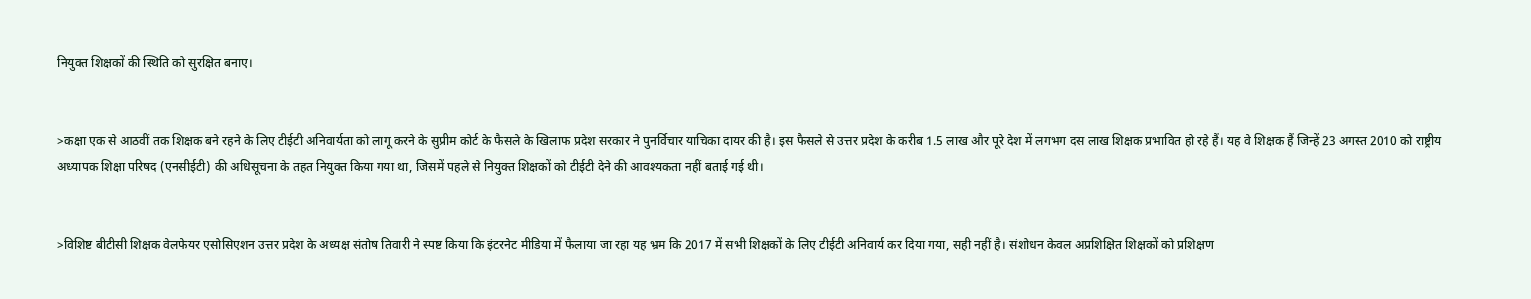नियुक्त शिक्षकों की स्थिति को सुरक्षित बनाए।


>कक्षा एक से आठवीं तक शिक्षक बने रहने के लिए टीईटी अनिवार्यता को लागू करने के सुप्रीम कोर्ट के फैसले के खिलाफ प्रदेश सरकार ने पुनर्विचार याचिका दायर की है। इस फैसले से उत्तर प्रदेश के करीब 1.5 लाख और पूरे देश में लगभग दस लाख शिक्षक प्रभावित हो रहे हैं। यह वे शिक्षक हैं जिन्हें 23 अगस्त 2010 को राष्ट्रीय अध्यापक शिक्षा परिषद (एनसीईटी) की अधिसूचना के तहत नियुक्त किया गया था, जिसमें पहले से नियुक्त शिक्षकों को टीईटी देने की आवश्यकता नहीं बताई गई थी।


>विशिष्ट बीटीसी शिक्षक वेलफेयर एसोसिएशन उत्तर प्रदेश के अध्यक्ष संतोष तिवारी ने स्पष्ट किया कि इंटरनेट मीडिया में फैलाया जा रहा यह भ्रम कि 2017 में सभी शिक्षकों के लिए टीईटी अनिवार्य कर दिया गया, सही नहीं है। संशोधन केवल अप्रशिक्षित शिक्षकों को प्रशिक्षण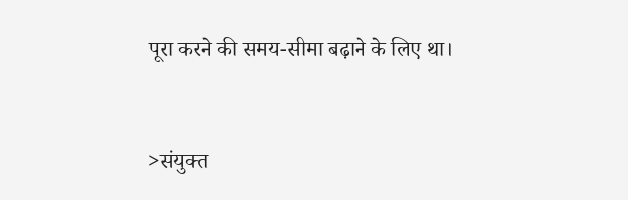पूरा करने की समय-सीमा बढ़ाने के लिए था।


>संयुक्त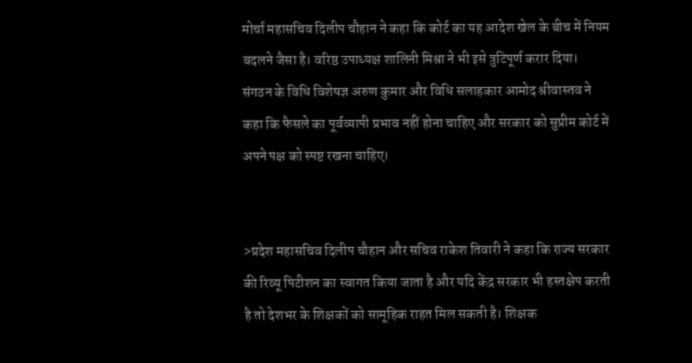मोर्चा महासचिव दिलीप चौहान ने कहा कि कोर्ट का यह आदेश खेल के बीच में नियम बदलने जैसा है। वरिष्ठ उपाध्यक्ष शालिनी मिश्रा ने भी इसे त्रुटिपूर्ण करार दिया। संगठन के विधि विशेषज्ञ अरुण कुमार और विधि सलाहकार आमोद श्रीवास्तव ने कहा कि फैसले का पूर्वव्यापी प्रभाव नहीं होना चाहिए और सरकार को सुप्रीम कोर्ट में अपने पक्ष को स्पष्ट रखना चाहिए।


>प्रदेश महासचिव दिलीप चौहान और सचिव राकेश तिवारी ने कहा कि राज्य सरकार की रिव्यू पिटीशन का स्वागत किया जाता है और यदि केंद्र सरकार भी हस्तक्षेप करती है तो देशभर के शिक्षकों को सामूहिक राहत मिल सकती है। शिक्षक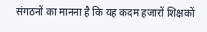संगठनों का मानना है कि यह कदम हजारों शिक्षकों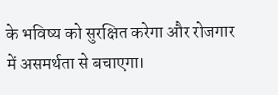के भविष्य को सुरक्षित करेगा और रोजगार में असमर्थता से बचाएगा।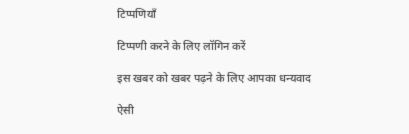टिप्पणियाँ

टिप्पणी करने के लिए लॉगिन करें

इस खबर को खबर पढ़ने के लिए आपका धन्यवाद

ऐसी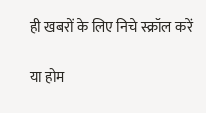ही खबरों के लिए निचे स्क्रॉल करें

या होम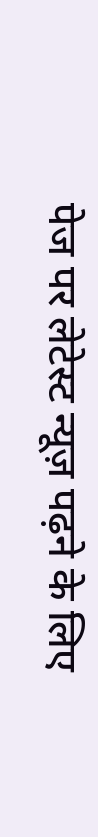पेज पर लेटेस्ट न्यूज़ पढ़ने के लिए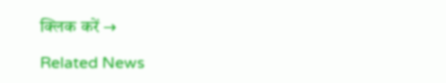क्लिक करें →

Related News